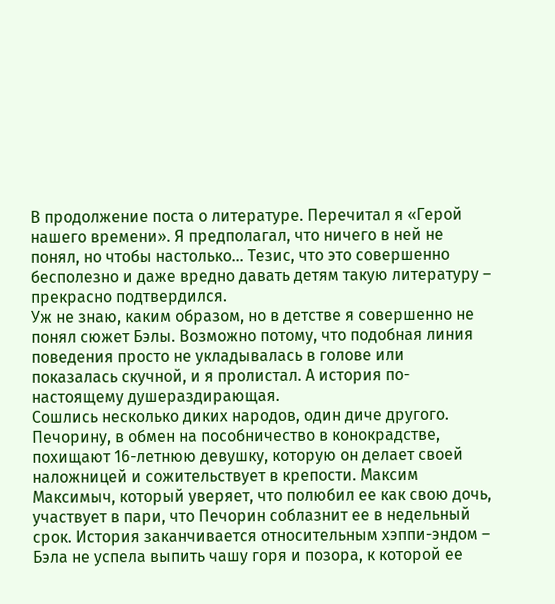В продолжение поста о литературе. Перечитал я «Герой нашего времени». Я предполагал, что ничего в ней не понял, но чтобы настолько… Тезис, что это совершенно бесполезно и даже вредно давать детям такую литературу – прекрасно подтвердился.
Уж не знаю, каким образом, но в детстве я совершенно не понял сюжет Бэлы. Возможно потому, что подобная линия поведения просто не укладывалась в голове или показалась скучной, и я пролистал. А история по-настоящему душераздирающая.
Сошлись несколько диких народов, один диче другого. Печорину, в обмен на пособничество в конокрадстве, похищают 16-летнюю девушку, которую он делает своей наложницей и сожительствует в крепости. Максим Максимыч, который уверяет, что полюбил ее как свою дочь, участвует в пари, что Печорин соблазнит ее в недельный срок. История заканчивается относительным хэппи-эндом – Бэла не успела выпить чашу горя и позора, к которой ее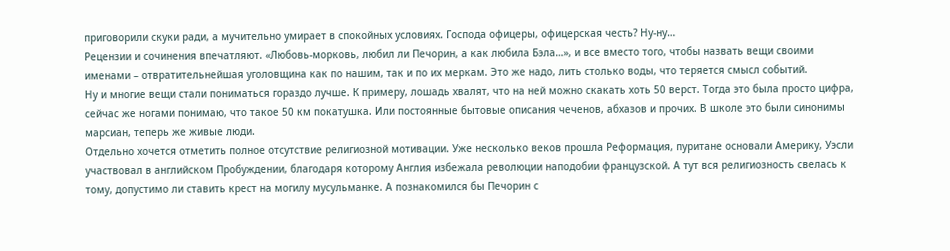приговорили скуки ради, а мучительно умирает в спокойных условиях. Господа офицеры, офицерская честь? Ну-ну…
Рецензии и сочинения впечатляют. «Любовь-морковь, любил ли Печорин, а как любила Бэла…», и все вместо того, чтобы назвать вещи своими именами – отвратительнейшая уголовщина как по нашим, так и по их меркам. Это же надо, лить столько воды, что теряется смысл событий.
Ну и многие вещи стали пониматься гораздо лучше. К примеру, лошадь хвалят, что на ней можно скакать хоть 50 верст. Тогда это была просто цифра, сейчас же ногами понимаю, что такое 50 км покатушка. Или постоянные бытовые описания чеченов, абхазов и прочих. В школе это были синонимы марсиан, теперь же живые люди.
Отдельно хочется отметить полное отсутствие религиозной мотивации. Уже несколько веков прошла Реформация, пуритане основали Америку, Уэсли участвовал в английском Пробуждении, благодаря которому Англия избежала революции наподобии французской. А тут вся религиозность свелась к тому, допустимо ли ставить крест на могилу мусульманке. А познакомился бы Печорин с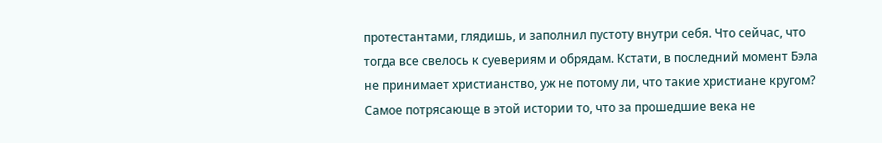протестантами, глядишь, и заполнил пустоту внутри себя. Что сейчас, что тогда все свелось к суевериям и обрядам. Кстати, в последний момент Бэла не принимает христианство, уж не потому ли, что такие христиане кругом?
Самое потрясающе в этой истории то, что за прошедшие века не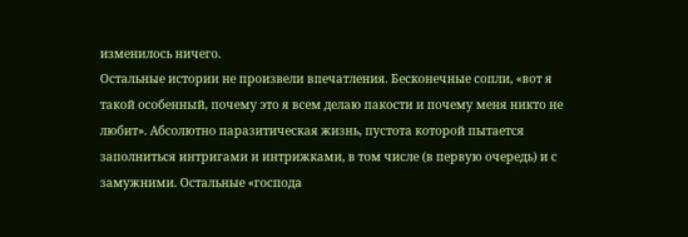изменилось ничего.
Остальные истории не произвели впечатления. Бесконечные сопли, «вот я такой особенный, почему это я всем делаю пакости и почему меня никто не любит». Абсолютно паразитическая жизнь, пустота которой пытается заполниться интригами и интрижками, в том числе (в первую очередь) и с замужними. Остальные «господа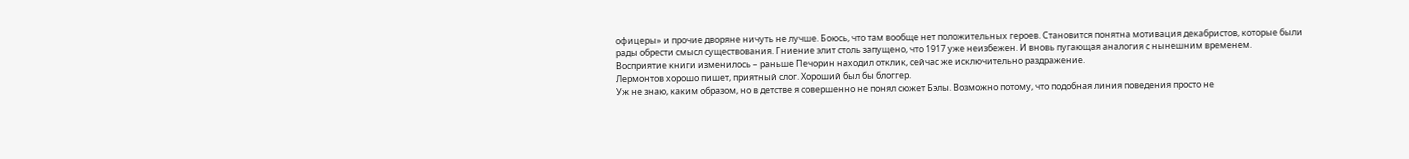офицеры» и прочие дворяне ничуть не лучше. Боюсь, что там вообще нет положительных героев. Становится понятна мотивация декабристов, которые были рады обрести смысл существования. Гниение элит столь запущено, что 1917 уже неизбежен. И вновь пугающая аналогия с нынешним временем.
Восприятие книги изменилось – раньше Печорин находил отклик, сейчас же исключительно раздражение.
Лермонтов хорошо пишет, приятный слог. Хороший был бы блоггер.
Уж не знаю, каким образом, но в детстве я совершенно не понял сюжет Бэлы. Возможно потому, что подобная линия поведения просто не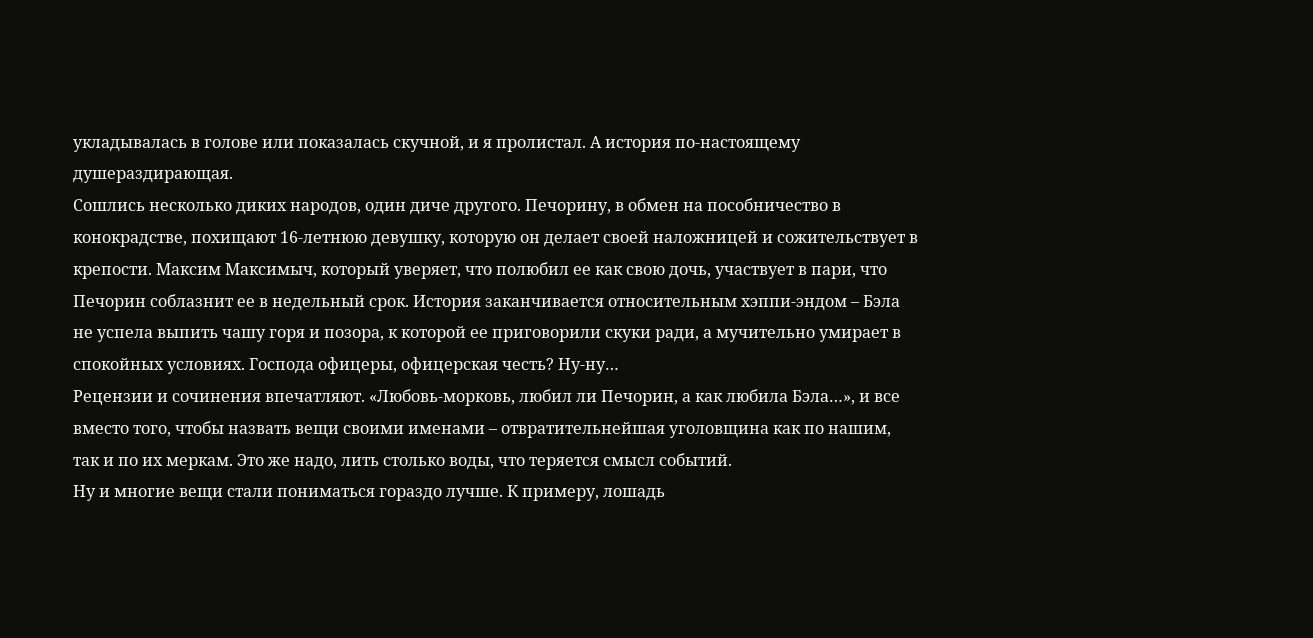укладывалась в голове или показалась скучной, и я пролистал. А история по-настоящему душераздирающая.
Сошлись несколько диких народов, один диче другого. Печорину, в обмен на пособничество в конокрадстве, похищают 16-летнюю девушку, которую он делает своей наложницей и сожительствует в крепости. Максим Максимыч, который уверяет, что полюбил ее как свою дочь, участвует в пари, что Печорин соблазнит ее в недельный срок. История заканчивается относительным хэппи-эндом – Бэла не успела выпить чашу горя и позора, к которой ее приговорили скуки ради, а мучительно умирает в спокойных условиях. Господа офицеры, офицерская честь? Ну-ну…
Рецензии и сочинения впечатляют. «Любовь-морковь, любил ли Печорин, а как любила Бэла…», и все вместо того, чтобы назвать вещи своими именами – отвратительнейшая уголовщина как по нашим, так и по их меркам. Это же надо, лить столько воды, что теряется смысл событий.
Ну и многие вещи стали пониматься гораздо лучше. К примеру, лошадь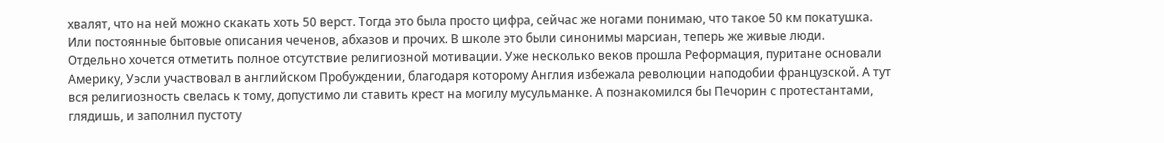хвалят, что на ней можно скакать хоть 50 верст. Тогда это была просто цифра, сейчас же ногами понимаю, что такое 50 км покатушка. Или постоянные бытовые описания чеченов, абхазов и прочих. В школе это были синонимы марсиан, теперь же живые люди.
Отдельно хочется отметить полное отсутствие религиозной мотивации. Уже несколько веков прошла Реформация, пуритане основали Америку, Уэсли участвовал в английском Пробуждении, благодаря которому Англия избежала революции наподобии французской. А тут вся религиозность свелась к тому, допустимо ли ставить крест на могилу мусульманке. А познакомился бы Печорин с протестантами, глядишь, и заполнил пустоту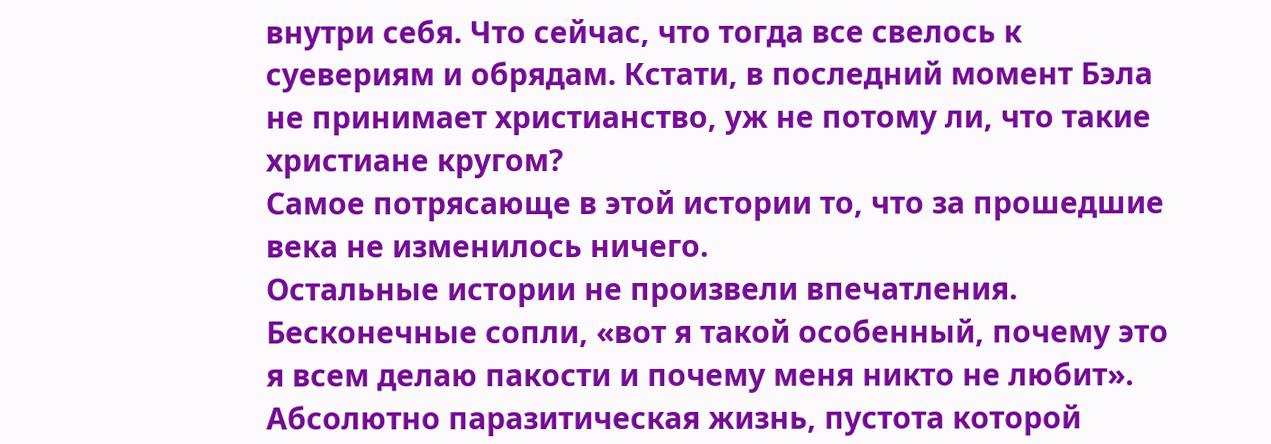внутри себя. Что сейчас, что тогда все свелось к суевериям и обрядам. Кстати, в последний момент Бэла не принимает христианство, уж не потому ли, что такие христиане кругом?
Самое потрясающе в этой истории то, что за прошедшие века не изменилось ничего.
Остальные истории не произвели впечатления. Бесконечные сопли, «вот я такой особенный, почему это я всем делаю пакости и почему меня никто не любит». Абсолютно паразитическая жизнь, пустота которой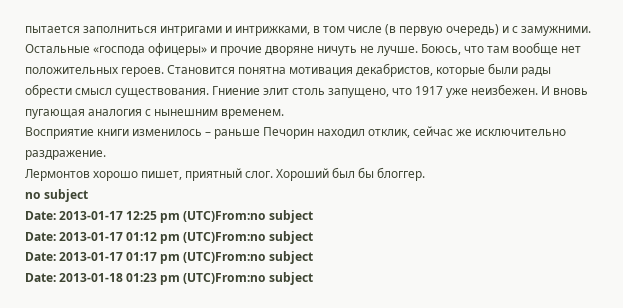пытается заполниться интригами и интрижками, в том числе (в первую очередь) и с замужними. Остальные «господа офицеры» и прочие дворяне ничуть не лучше. Боюсь, что там вообще нет положительных героев. Становится понятна мотивация декабристов, которые были рады обрести смысл существования. Гниение элит столь запущено, что 1917 уже неизбежен. И вновь пугающая аналогия с нынешним временем.
Восприятие книги изменилось – раньше Печорин находил отклик, сейчас же исключительно раздражение.
Лермонтов хорошо пишет, приятный слог. Хороший был бы блоггер.
no subject
Date: 2013-01-17 12:25 pm (UTC)From:no subject
Date: 2013-01-17 01:12 pm (UTC)From:no subject
Date: 2013-01-17 01:17 pm (UTC)From:no subject
Date: 2013-01-18 01:23 pm (UTC)From:no subject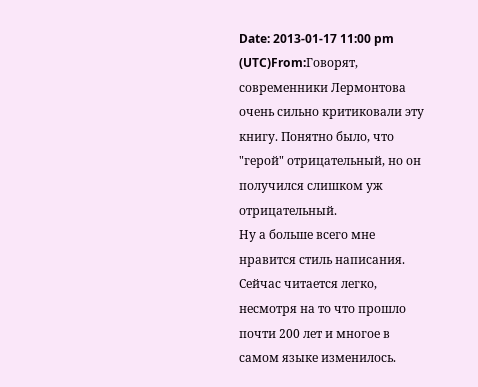Date: 2013-01-17 11:00 pm (UTC)From:Говорят, современники Лермонтова очень сильно критиковали эту книгу. Понятно было, что "герой" отрицательный, но он получился слишком уж отрицательный.
Ну а больше всего мне нравится стиль написания. Сейчас читается легко, несмотря на то что прошло почти 200 лет и многое в самом языке изменилось.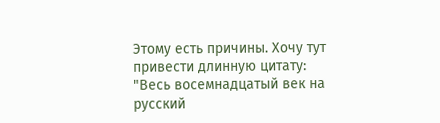Этому есть причины. Хочу тут привести длинную цитату:
"Весь восемнадцатый век на русский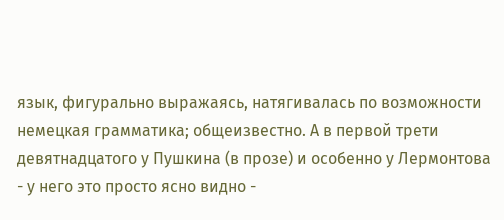язык, фигурально выражаясь, натягивалась по возможности немецкая грамматика; общеизвестно. А в первой трети девятнадцатого у Пушкина (в прозе) и особенно у Лермонтова - у него это просто ясно видно -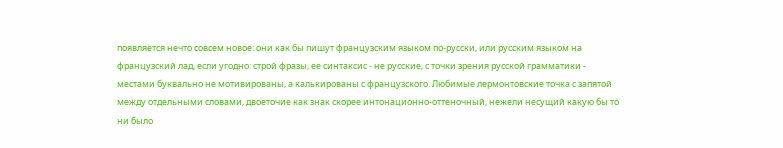появляется нечто совсем новое: они как бы пишут французским языком по-русски, или русским языком на французский лад, если угодно: строй фразы, ее синтаксис - не русские, с точки зрения русской грамматики - местами буквально не мотивированы, а калькированы с французского. Любимые лермонтовские точка с запятой между отдельными словами, двоеточие как знак скорее интонационно-оттеночный, нежели несущий какую бы то ни было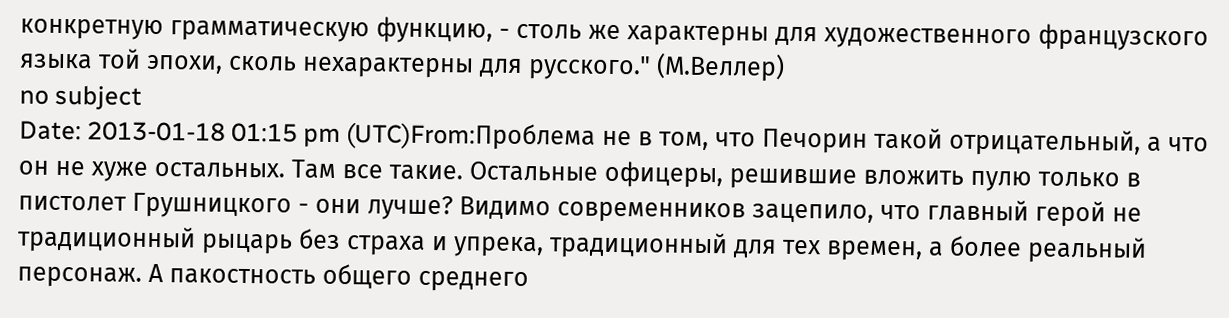конкретную грамматическую функцию, - столь же характерны для художественного французского языка той эпохи, сколь нехарактерны для русского." (М.Веллер)
no subject
Date: 2013-01-18 01:15 pm (UTC)From:Проблема не в том, что Печорин такой отрицательный, а что он не хуже остальных. Там все такие. Остальные офицеры, решившие вложить пулю только в пистолет Грушницкого - они лучше? Видимо современников зацепило, что главный герой не традиционный рыцарь без страха и упрека, традиционный для тех времен, а более реальный персонаж. А пакостность общего среднего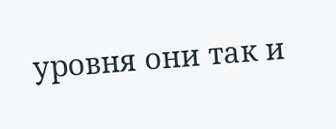уровня они так и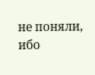не поняли, ибо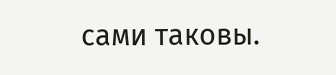сами таковы.